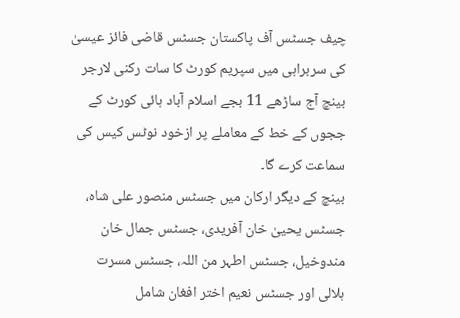چیف جسٹس آف پاکستان جسٹس قاضی فائز عیسیٰ کی سربراہی میں سپریم کورٹ کا سات رکنی لارجر بینچ آج ساڑھے 11 بجے اسلام آباد ہائی کورٹ کے ججوں کے خط کے معاملے پر ازخود نوٹس کیس کی سماعت کرے گا۔
بینچ کے دیگر ارکان میں جسٹس منصور علی شاہ، جسٹس یحییٰ خان آفریدی، جسٹس جمال خان مندوخیل، جسٹس اطہر من اللہ، جسٹس مسرت ہلالی اور جسٹس نعیم اختر افغان شامل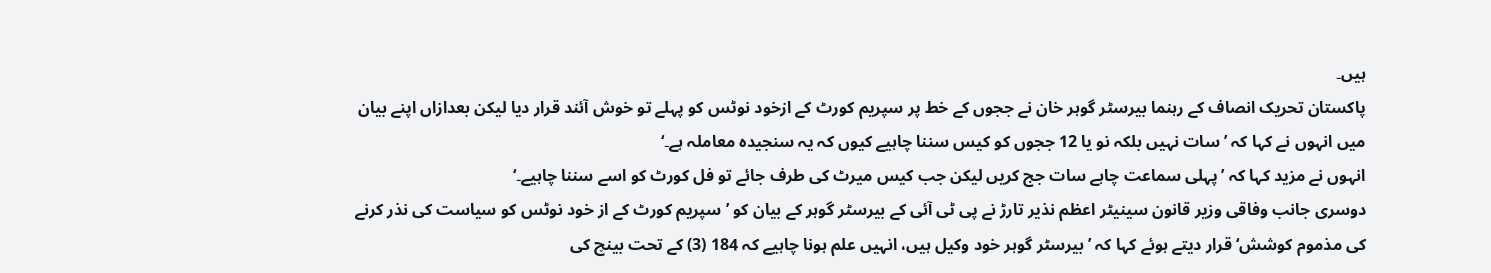ہیں۔
پاکستان تحریک انصاف کے رہنما بیرسٹر گوہر خان نے ججوں کے خط پر سپریم کورٹ کے ازخود نوٹس کو پہلے تو خوش آئند قرار دیا لیکن بعدازاں اپنے بیان میں انہوں نے کہا کہ ’سات نہیں بلکہ نو یا 12 ججوں کو کیس سننا چاہیے کیوں کہ یہ سنجیدہ معاملہ ہے۔‘
انہوں نے مزید کہا کہ ’پہلی سماعت چاہے سات جج کریں لیکن جب کیس میرٹ کی طرف جائے تو فل کورٹ کو اسے سننا چاہیے۔‘
دوسری جانب وفاقی وزیر قانون سینیٹر اعظم نذیر تارڑ نے پی ٹی آئی کے بیرسٹر گوہر کے بیان کو ’سپریم کورٹ کے از خود نوٹس کو سیاست کی نذر کرنے کی مذموم کوشش‘ قرار دیتے ہوئے کہا کہ ’بیرسٹر گوہر خود وکیل ہیں، انہیں علم ہونا چاہیے کہ 184 (3) کے تحت بینچ کی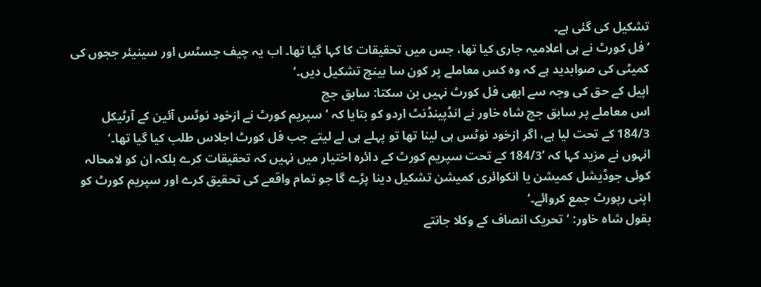تشکیل کی گئی ہے۔
’فل کورٹ نے ہی اعلامیہ جاری کیا تھا، جس میں تحقیقات کا کہا گیا تھا۔ اب یہ چیف جسٹس اور سینیئر ججوں کی کمیٹی کی صوابدید ہے کہ وہ کس معاملے پر کون سا بینچ تشکیل دیں۔‘
اپیل کے حق کی وجہ سے ابھی فل کورٹ نہیں بن سکتا: سابق جج
اس معاملے پر سابق جج شاہ خاور نے انڈپینڈنٹ اردو کو بتایا کہ ’سپریم کورٹ نے ازخود نوٹس آئین کے آرٹیکل 184/3 کے تحت لیا ہے، اگر ازخود نوٹس ہی لینا تھا تو پہلے ہی لے لیتے جب فل کورٹ اجلاس طلب کیا گیا تھا۔‘
انہوں نے مزید کہا کہ ’184/3 کے تحت سپریم کورٹ کے دائرہ اختیار میں نہیں کہ تحقیقات کرے بلکہ ان کو لامحالہ کوئی جوڈیشل کمیشن یا انکوائری کمیشن تشکیل دینا پڑے گا جو تمام واقعے کی تحقیق کرے اور سپریم کورٹ کو اپنی رپورٹ جمع کروائے۔‘
بقول شاہ خاور: ’تحریک انصاف کے وکلا جانتے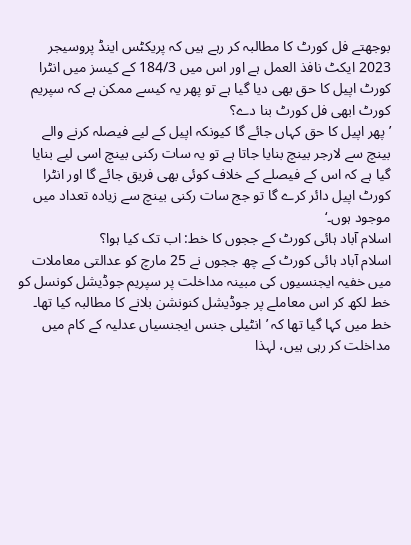بوجھتے فل کورٹ کا مطالبہ کر رہے ہیں کہ پریکٹس اینڈ پروسیجر 2023 ایکٹ نافذ العمل ہے اور اس میں 184/3 کے کیسز میں انٹرا کورٹ اپیل کا حق بھی دیا گیا ہے تو پھر یہ کیسے ممکن ہے کہ سپریم کورٹ ابھی فل کورٹ بنا دے؟
’پھر اپیل کا حق کہاں جائے گا کیونکہ اپیل کے لیے فیصلہ کرنے والے بینچ سے لارجر بینچ بنایا جاتا ہے تو یہ سات رکنی بینچ اسی لیے بنایا گیا ہے کہ اس کے فیصلے کے خلاف کوئی بھی فریق جائے گا اور انٹرا کورٹ اپیل دائر کرے گا تو جج سات رکنی بینچ سے زیادہ تعداد میں موجود ہوں۔‘
اسلام آباد ہائی کورٹ کے ججوں کا خط: اب تک کیا ہوا؟
اسلام آباد ہائی کورٹ کے چھ ججوں نے 25 مارچ کو عدالتی معاملات میں خفیہ ایجنسیوں کی مبینہ مداخلت پر سپریم جوڈیشل کونسل کو خط لکھ کر اس معاملے پر جوڈیشل کنونشن بلانے کا مطالبہ کیا تھا۔
خط میں کہا گیا تھا کہ ’انٹیلی جنس ایجنسیاں عدلیہ کے کام میں مداخلت کر رہی ہیں، لہذا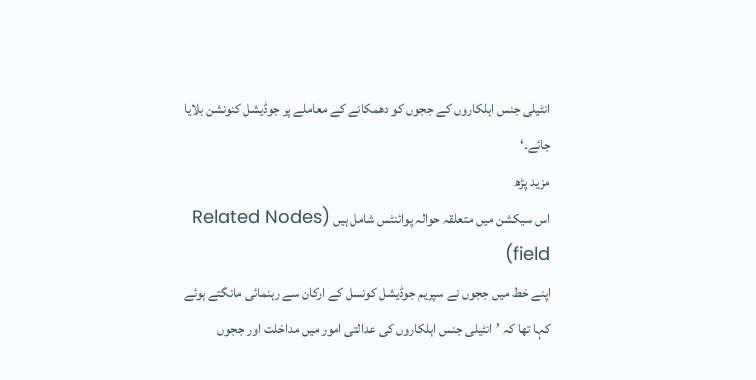انٹیلی جنس اہلکاروں کے ججوں کو دھمکانے کے معاملے پر جوڈیشل کنونشن بلایا جائے۔‘
مزید پڑھ
اس سیکشن میں متعلقہ حوالہ پوائنٹس شامل ہیں (Related Nodes field)
اپنے خط میں ججوں نے سپریم جوڈیشل کونسل کے ارکان سے رہنمائی مانگتے ہوئے کہا تھا کہ ’انٹیلی جنس اہلکاروں کی عدالتی امور میں مداخلت اور ججوں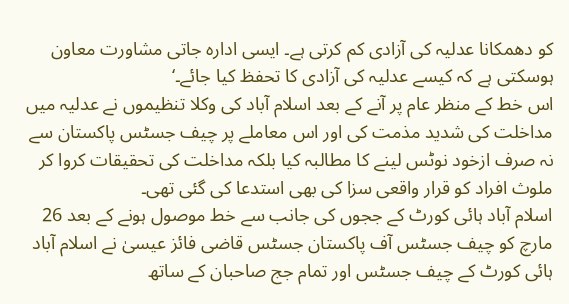کو دھمکانا عدلیہ کی آزادی کم کرتی ہے۔ ایسی ادارہ جاتی مشاورت معاون ہوسکتی ہے کہ کیسے عدلیہ کی آزادی کا تحفظ کیا جائے۔‘
اس خط کے منظر عام پر آنے کے بعد اسلام آباد کی وکلا تنظیموں نے عدلیہ میں مداخلت کی شدید مذمت کی اور اس معاملے پر چیف جسٹس پاکستان سے نہ صرف ازخود نوٹس لینے کا مطالبہ کیا بلکہ مداخلت کی تحقیقات کروا کر ملوث افراد کو قرار واقعی سزا کی بھی استدعا کی گئی تھی۔
اسلام آباد ہائی کورٹ کے ججوں کی جانب سے خط موصول ہونے کے بعد 26 مارچ کو چیف جسٹس آف پاکستان جسٹس قاضی فائز عیسیٰ نے اسلام آباد ہائی کورٹ کے چیف جسٹس اور تمام جج صاحبان کے ساتھ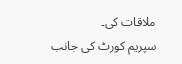ملاقات کی۔
سپریم کورٹ کی جانب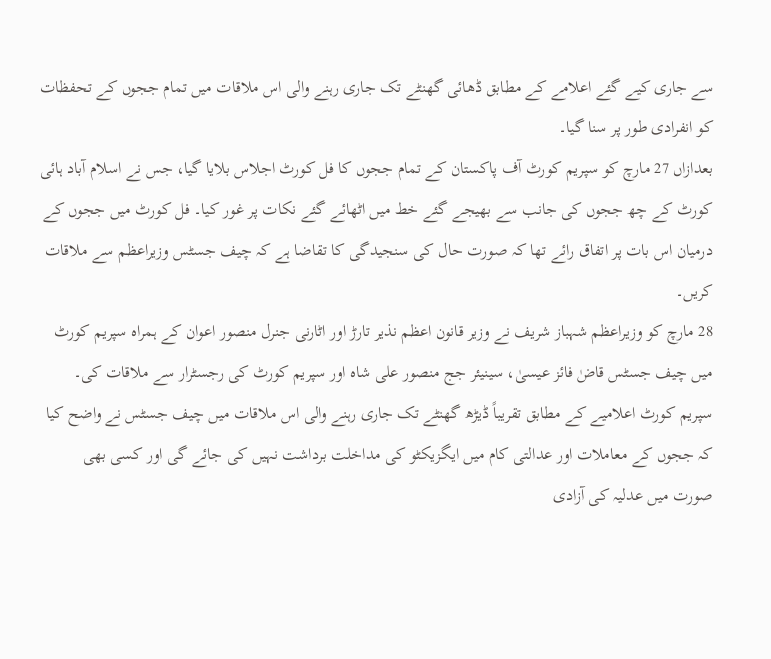سے جاری کیے گئے اعلامے کے مطابق ڈھائی گھنٹے تک جاری رہنے والی اس ملاقات میں تمام ججوں کے تحفظات کو انفرادی طور پر سنا گیا۔
بعدازاں 27 مارچ کو سپریم کورٹ آف پاکستان کے تمام ججوں کا فل کورٹ اجلاس بلایا گیا، جس نے اسلام آباد ہائی کورٹ کے چھ ججوں کی جانب سے بھیجے گئے خط میں اٹھائے گئے نکات پر غور کیا۔ فل کورٹ میں ججوں کے درمیان اس بات پر اتفاق رائے تھا کہ صورت حال کی سنجیدگی کا تقاضا ہے کہ چیف جسٹس وزیراعظم سے ملاقات کریں۔
28 مارچ کو وزیراعظم شہباز شریف نے وزیر قانون اعظم نذیر تارڑ اور اٹارنی جنرل منصور اعوان کے ہمراہ سپریم کورٹ میں چیف جسٹس قاضٰ فائز عیسیٰ، سینیئر جج منصور علی شاہ اور سپریم کورٹ کی رجسٹرار سے ملاقات کی۔
سپریم کورٹ اعلامیے کے مطابق تقریباً ڈیڑھ گھنٹے تک جاری رہنے والی اس ملاقات میں چیف جسٹس نے واضح کیا کہ ججوں کے معاملات اور عدالتی کام میں ایگزیکٹو کی مداخلت برداشت نہیں کی جائے گی اور کسی بھی صورت میں عدلیہ کی آزادی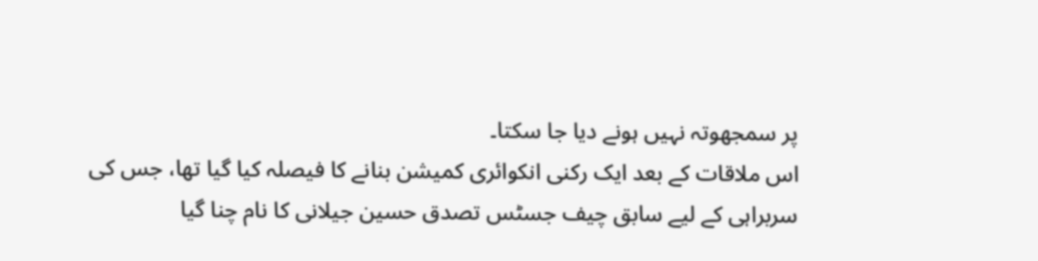پر سمجھوتہ نہیں ہونے دیا جا سکتا۔
اس ملاقات کے بعد ایک رکنی انکوائری کمیشن بنانے کا فیصلہ کیا گیا تھا، جس کی سربراہی کے لیے سابق چیف جسٹس تصدق حسین جیلانی کا نام چنا گیا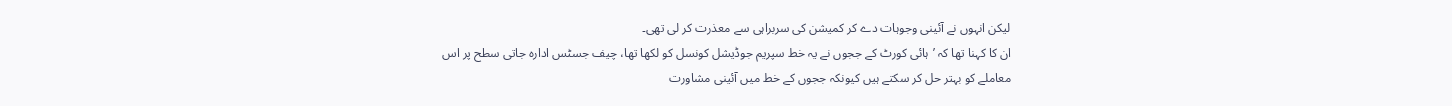لیکن انہوں نے آئینی وجوہات دے کر کمیشن کی سربراہی سے معذرت کر لی تھی۔
ان کا کہنا تھا کہ ’ہائی کورٹ کے ججوں نے یہ خط سپریم جوڈیشل کونسل کو لکھا تھا، چیف جسٹس ادارہ جاتی سطح پر اس معاملے کو بہتر حل کر سکتے ہیں کیونکہ ججوں کے خط میں آئینی مشاورت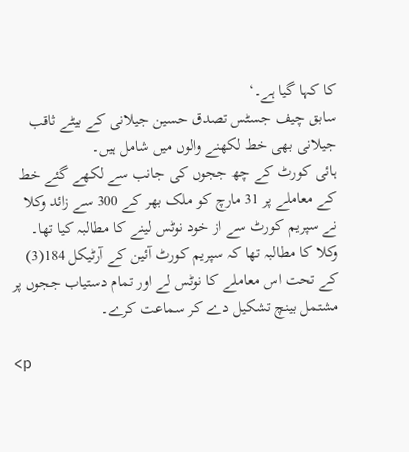کا کہا گیا ہے۔‘
سابق چیف جسٹس تصدق حسین جیلانی کے بیٹے ثاقب جیلانی بھی خط لکھنے والوں میں شامل ہیں۔
ہائی کورٹ کے چھ ججوں کی جانب سے لکھے گئے خط کے معاملے پر 31 مارچ کو ملک بھر کے 300 سے زائد وکلا نے سپریم کورٹ سے از خود نوٹس لینے کا مطالبہ کیا تھا۔
وکلا کا مطالبہ تھا کہ سپریم کورٹ آئین کے آرٹیکل 184(3) کے تحت اس معاملے کا نوٹس لے اور تمام دستیاب ججوں پر مشتمل بینچ تشکیل دے کر سماعت کرے۔

<p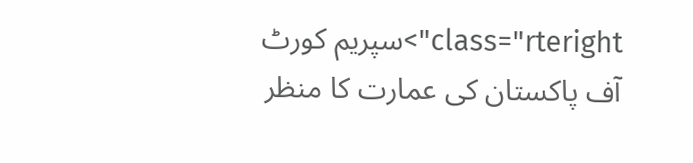class="rteright">سپریم کورٹ آف پاکستان کی عمارت کا منظر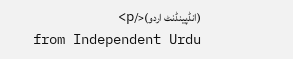(انڈپینڈنٹ اردو)</p>
from Independent Urdu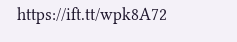https://ift.tt/wpk8A72